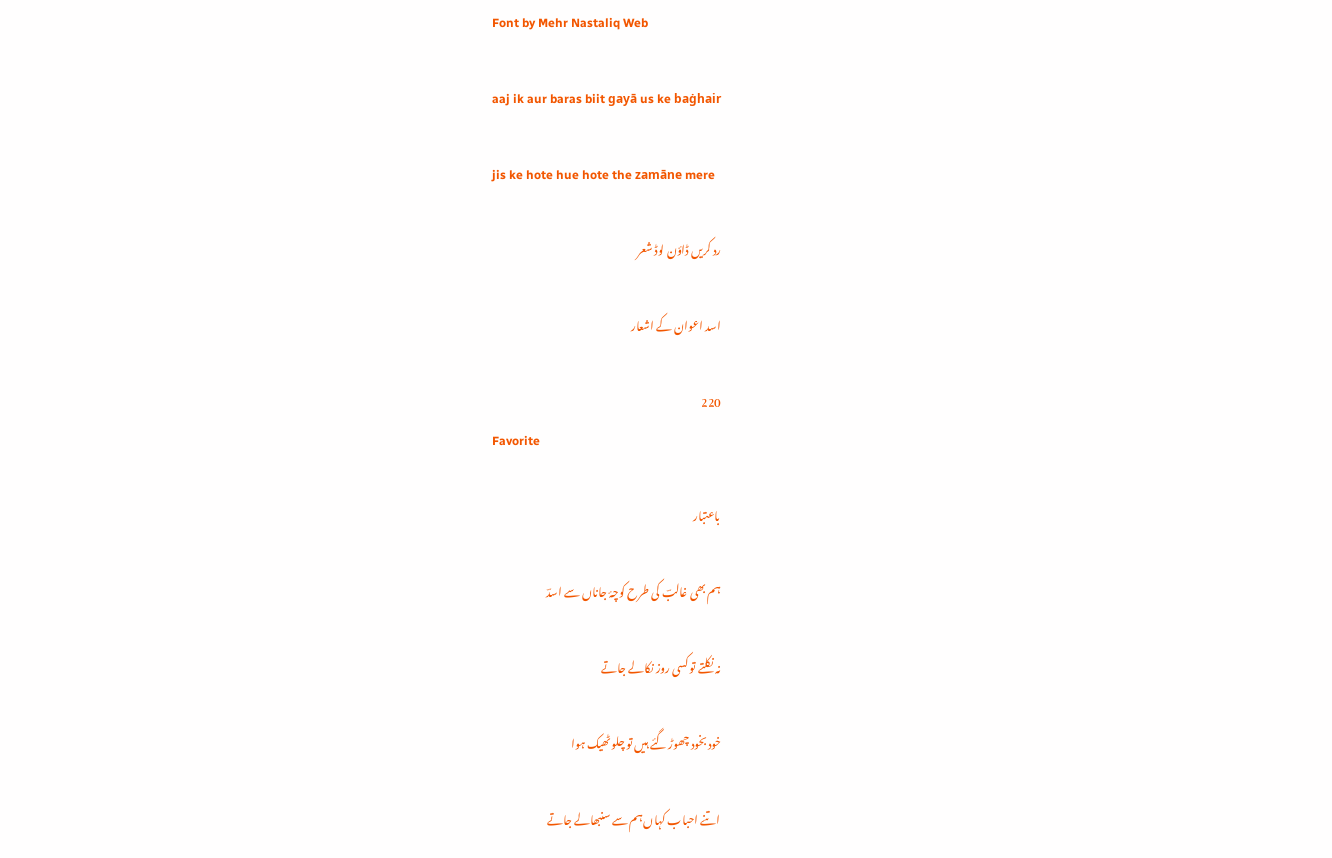Font by Mehr Nastaliq Web

aaj ik aur baras biit gayā us ke baġhair

jis ke hote hue hote the zamāne mere

رد کریں ڈاؤن لوڈ شعر

اسد اعوان کے اشعار

220
Favorite

باعتبار

ہم بھی غالبؔ کی طرح کوچۂ جاناں سے اسدؔ

نہ نکلتے تو کسی روز نکالے جاتے

خود بخود چھوڑ گئے ہیں تو چلو ٹھیک ہوا

اتنے احباب کہاں ہم سے سنبھالے جاتے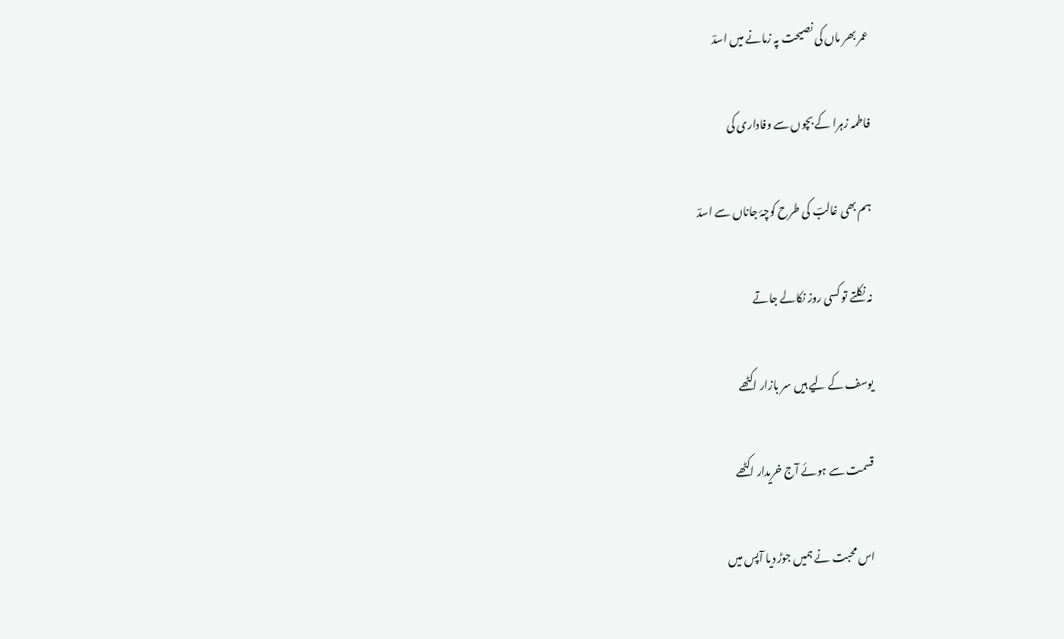عمر بھر ماں کی نصیحت پہ زمانے میں اسدؔ

فاطمہ زہرا کے بچوں سے وفاداری کی

ہم بھی غالبؔ کی طرح کوچۂ جاناں سے اسدؔ

نہ نکلتے تو کسی روز نکالے جاتے

یوسف کے لیے ہیں سر بازار اکٹھے

قسمت سے ہوئے آج خریدار اکٹھے

اس محبت نے ہمیں جوڑ دیا آپس میں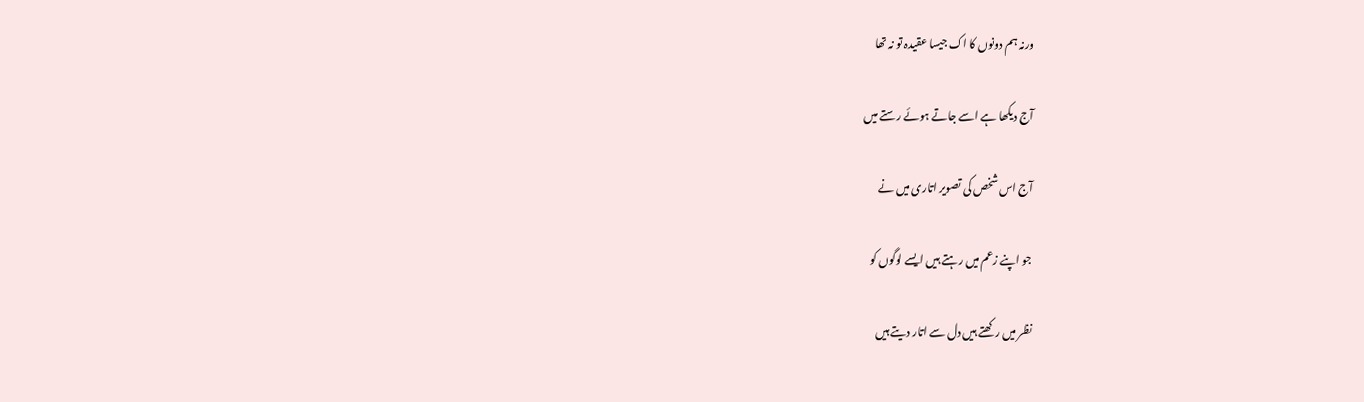ورنہ ہم دونوں کا اک جیسا عقیدہ تو نہ تھا

آج دیکھا ہے اسے جاتے ہوئے رستے میں

آج اس شخص کی تصویر اتاری میں نے

جو اپنے زعم میں رہتے ہیں ایسے لوگوں کو

نظر میں رکھتے ہیں دل سے اتار دیتے ہیں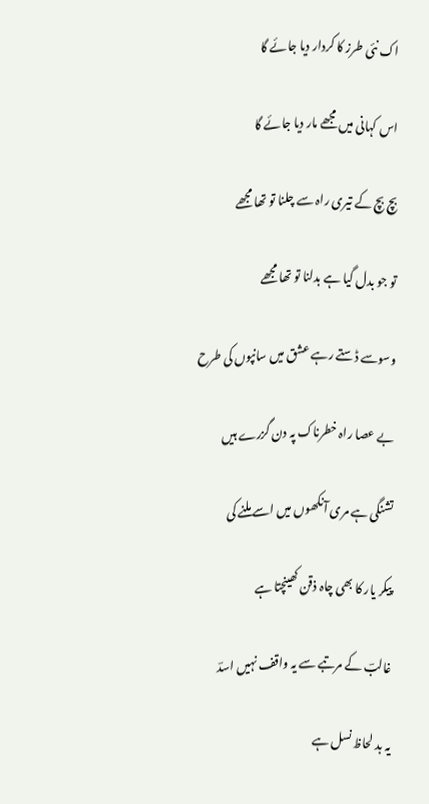اک نئی طرز کا کردار دیا جائے گا

اس کہانی میں مجھے مار دیا جائے گا

بچ بچ کے تیری راہ سے چلنا تو تھا مجھے

تو جو بدل گیا ہے بدلنا تو تھا مجھے

وسوسے ڈستے رہے عشق میں سانپوں کی طرح

بے عصا راہ خطرناک پہ دن گزرے ہیں

تشنگی ہے مری آنکھوں میں اسے ملنے کی

پیکر یار کا بھی چاہ ذقن کھینچتا ہے

غالبؔ کے مرتبے سے یہ واقف نہیں اسدؔ

یہ بد لحاظ نسل ہے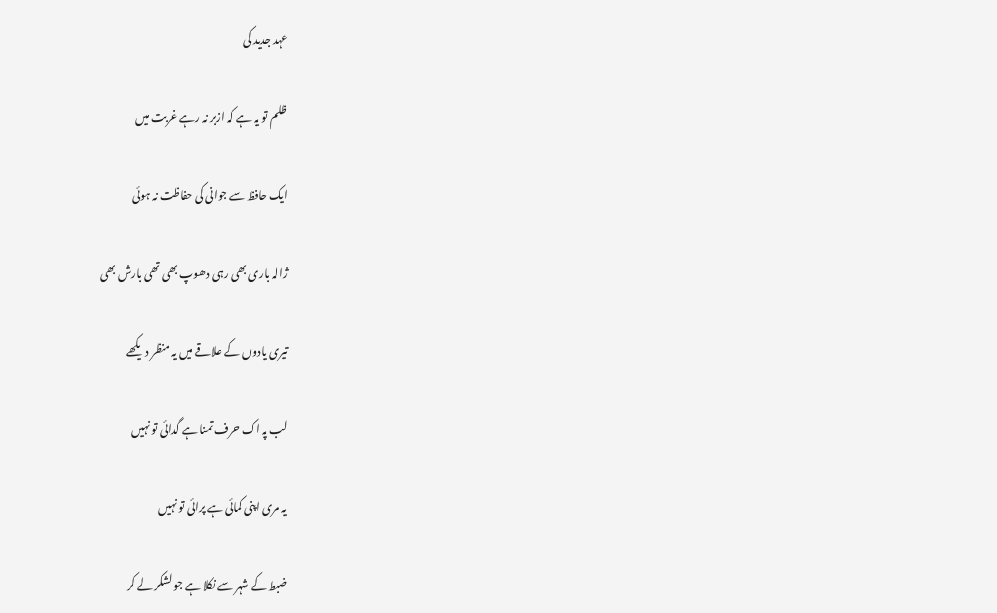عہد جدید کی

ظلم تو یہ ہے کہ ازبر نہ رہے غربت میں

ایک حافظ سے جوانی کی حفاظت نہ ہوئی

ژالہ باری بھی رہی دھوپ بھی تھی بارش بھی

تیری یادوں کے علاقے میں یہ منظر دیکھے

لب پہ اک حرف تمنا ہے گدائی تو نہیں

یہ مری اپنی کمائی ہے پرائی تو نہیں

ضبط کے شہر سے نکلا ہے جو لشکر لے کر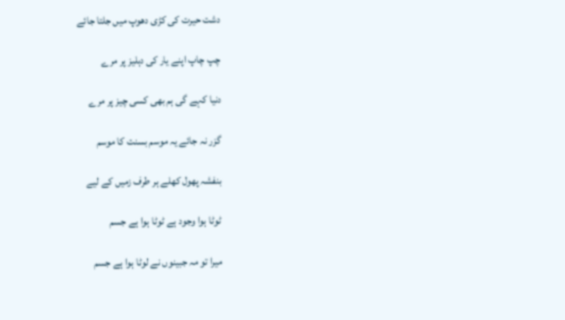دشت حیرت کی کڑی دھوپ میں جلتا جائے

چپ چاپ اپنے یار کی دہلیز پر مرے

دنیا کہے گی ہم بھی کسی چیز پر مرے

گزر نہ جائے یہ موسم بسنت کا موسم

بنفشہ پھول کھلے ہر طرف زمیں کے لیے

ٹوٹا ہوا وجود ہے ٹوٹا ہوا ہے جسم

میرا تو مہ جبینوں نے لوٹا ہوا ہے جسم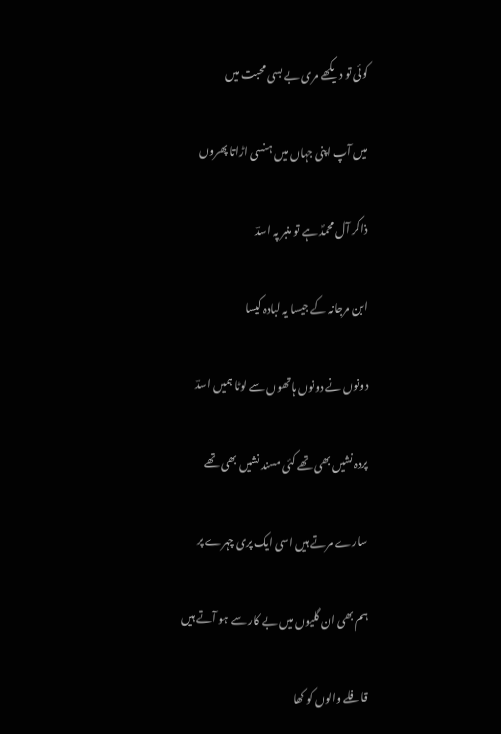کوئی تو دیکھے مری بے بسی محبت میں

میں آپ اپنی جہاں میں ہنسی اڑاتا پھروں

ذاکر آل محمدؐ ہے تو منبر پہ اسدؔ

ابن مرجانہ کے جیسا یہ لبادہ کیسا

دونوں نے دونوں ہاتھوں سے لوٹا ہمیں اسدؔ

پردہ نشیں بھی تھے کئی مسند نشیں بھی تھے

سارے مرتے ہیں اسی ایک پری چہرے پر

ہم بھی ان گلیوں میں بے کار سے ہو آتے ہیں

قافلے والوں کو کھا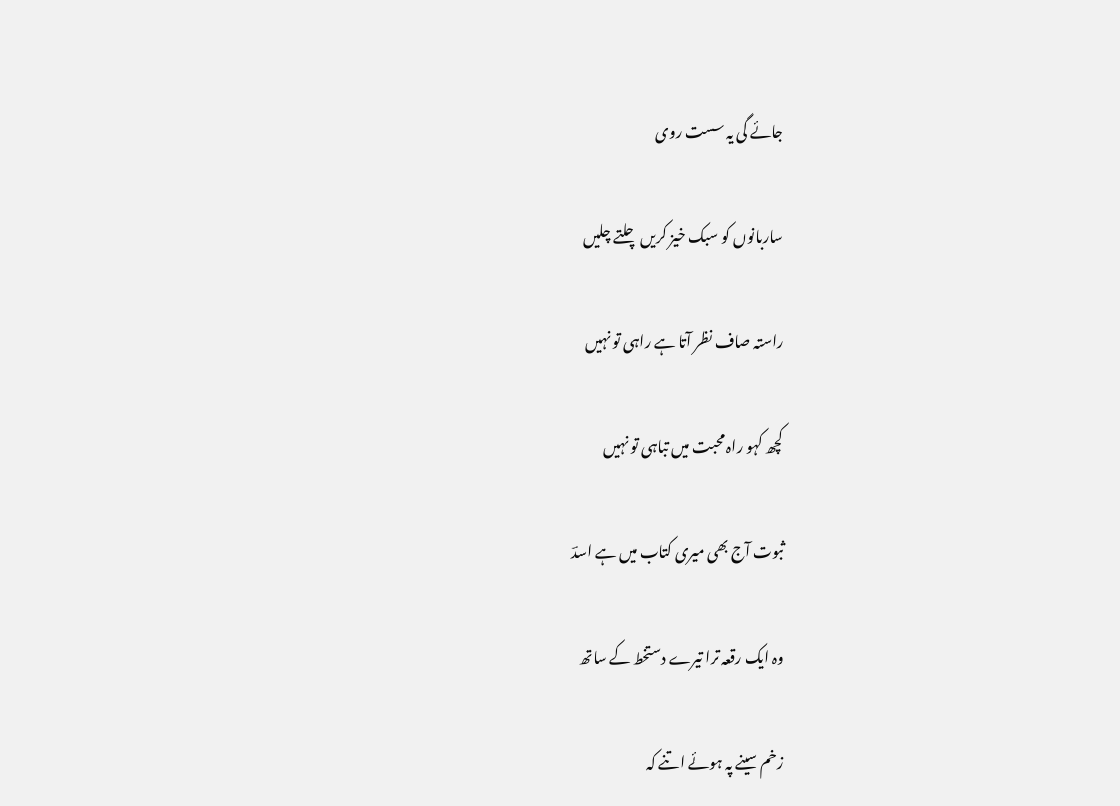جائے گی یہ سست روی

ساربانوں کو سبک خیز کریں چلتے چلیں

راستہ صاف نظر آتا ہے راہی تو نہیں

کچھ کہو راہ محبت میں تباہی تو نہیں

ثبوت آج بھی میری کتاب میں ہے اسدؔ

وہ ایک رقعہ ترا تیرے دستخط کے ساتھ

زخم سینے پہ ہوئے اتنے کہ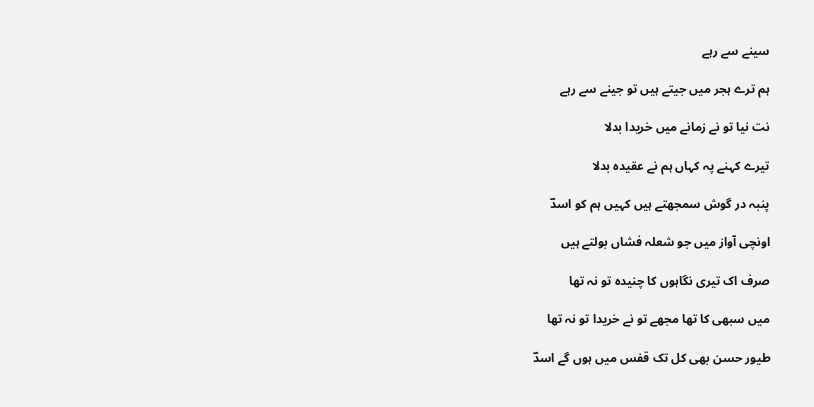سینے سے رہے

ہم ترے ہجر میں جیتے ہیں تو جینے سے رہے

نت نیا تو نے زمانے میں خریدا بدلا

تیرے کہنے پہ کہاں ہم نے عقیدہ بدلا

پنبہ در گوش سمجھتے ہیں کہیں ہم کو اسدؔ

اونچی آواز میں جو شعلہ فشاں بولتے ہیں

صرف اک تیری نگاہوں کا چنیدہ تو نہ تھا

میں سبھی کا تھا مجھے تو نے خریدا تو نہ تھا

طیور حسن بھی کل تک قفس میں ہوں گے اسدؔ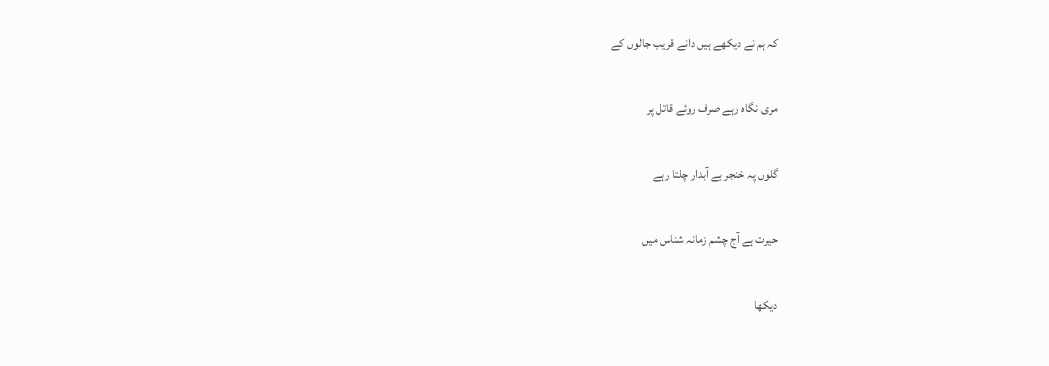کہ ہم نے دیکھے ہیں دانے قریب جالوں کے

مری نگاہ رہے صرف روئے قاتل پر

گلوں پہ خنجر بے آبدار چلتا رہے

حیرت ہے آج چشم زمانہ شناس میں

دیکھا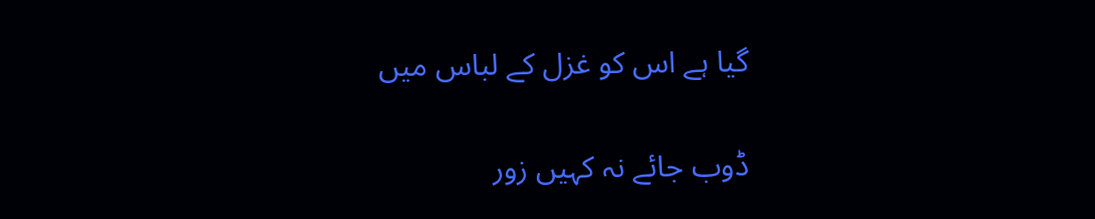گیا ہے اس کو غزل کے لباس میں

ڈوب جائے نہ کہیں زور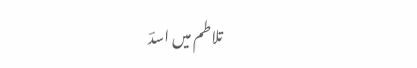تلاطم میں اسدؔ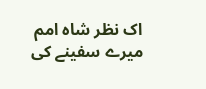اک نظر شاہ امم میرے سفینے کی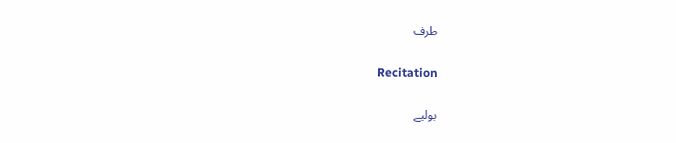طرف

Recitation

بولیے